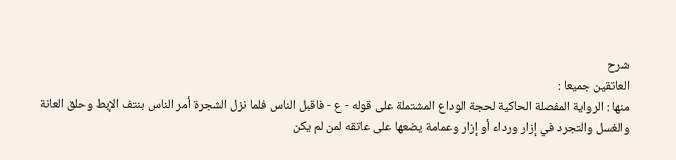شرح
العاتقين جميعا :
منها : الرواية المفصلة الحاكية لحجة الوداع المشتملة على قوله - ع - فاقبل الناس فلما نزل الشجرة أمر الناس بنتف الإبط وحلق العانة والغسل والتجرد في إزار ورداء أو إزار وعمامة يضعها على عاتقه لمن لم يكن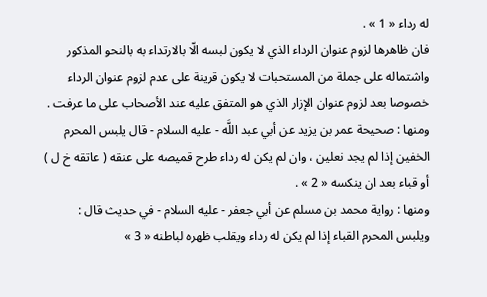له رداء « 1 » .
فان ظاهرها لزوم عنوان الرداء الذي لا يكون لبسه الّا بالارتداء به بالنحو المذكور واشتماله على جملة من المستحبات لا يكون قرينة على عدم لزوم عنوان الرداء خصوصا بعد لزوم عنوان الإزار الذي هو المتفق عليه عند الأصحاب على ما عرفت .
ومنها : صحيحة عمر بن يزيد عن أبي عبد اللَّه - عليه السلام - قال يلبس المحرم الخفين إذا لم يجد نعلين ، وان لم يكن له رداء طرح قميصه على عنقه ( عاتقه خ ل ) أو قباء بعد ان ينكسه « 2 » .
ومنها : رواية محمد بن مسلم عن أبي جعفر - عليه السلام - في حديث قال :
ويلبس المحرم القباء إذا لم يكن له رداء ويقلب ظهره لباطنه « 3 »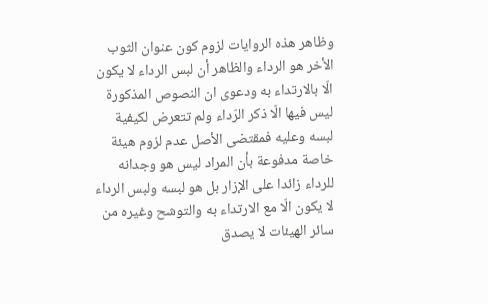وظاهر هذه الروايات لزوم كون عنوان الثوب الأخر هو الرداء والظاهر أن لبس الرداء لا يكون الّا بالارتداء به ودعوى ان النصوص المذكورة ليس فيها الّا ذكر الرّداء ولم تتعرض لكيفية لبسه وعليه فمقتضى الأصل عدم لزوم هيئة خاصة مدفوعة بأن المراد ليس هو وجدانه للرداء زائدا على الإزار بل هو لبسه ولبس الرداء لا يكون الّا مع الارتداء به والتوشح وغيره من سائر الهيئات لا يصدق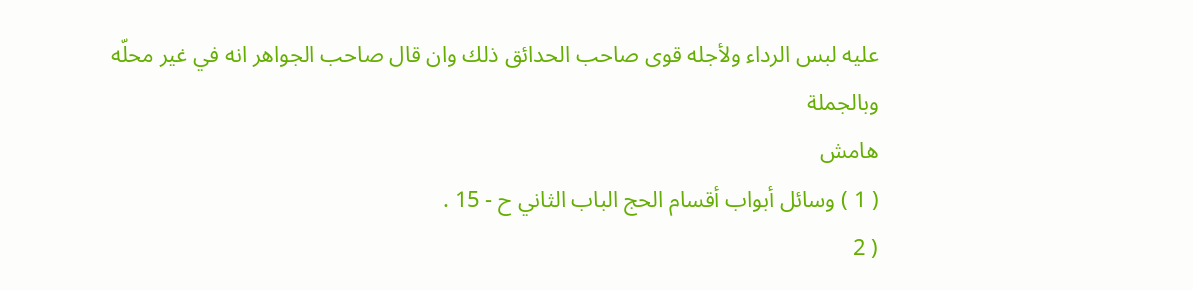عليه لبس الرداء ولأجله قوى صاحب الحدائق ذلك وان قال صاحب الجواهر انه في غير محلّه وبالجملة
هامش
( 1 ) وسائل أبواب أقسام الحج الباب الثاني ح - 15 .
( 2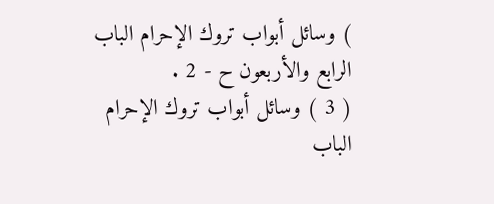) وسائل أبواب تروك الإحرام الباب الرابع والأربعون ح - 2 .
( 3 ) وسائل أبواب تروك الإحرام الباب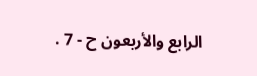الرابع والأربعون ح - 7 .